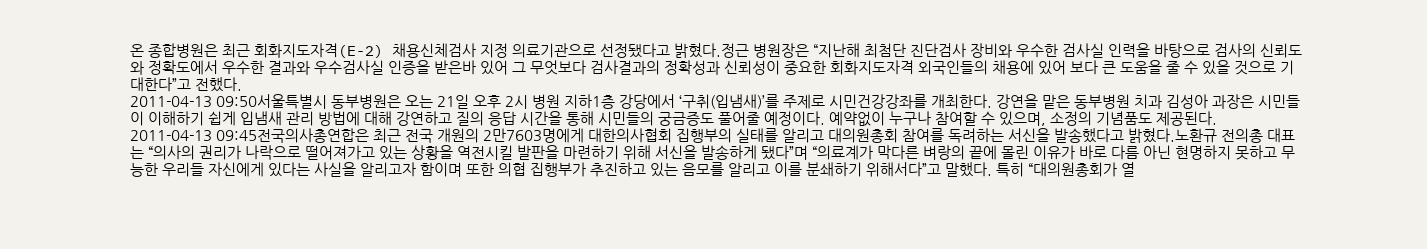온 종합병원은 최근 회화지도자격(E-2) 채용신체검사 지정 의료기관으로 선정됐다고 밝혔다.정근 병원장은 “지난해 최첨단 진단검사 장비와 우수한 검사실 인력을 바탕으로 검사의 신뢰도와 정확도에서 우수한 결과와 우수검사실 인증을 받은바 있어 그 무엇보다 검사결과의 정확성과 신뢰성이 중요한 회화지도자격 외국인들의 채용에 있어 보다 큰 도움을 줄 수 있을 것으로 기대한다”고 전했다.
2011-04-13 09:50서울특별시 동부병원은 오는 21일 오후 2시 병원 지하1층 강당에서 ‘구취(입냄새)’를 주제로 시민건강강좌를 개최한다. 강연을 맡은 동부병원 치과 김성아 과장은 시민들이 이해하기 쉽게 입냄새 관리 방법에 대해 강연하고 질의 응답 시간을 통해 시민들의 궁금증도 풀어줄 예정이다. 예약없이 누구나 참여할 수 있으며, 소정의 기념품도 제공된다.
2011-04-13 09:45전국의사총연합은 최근 전국 개원의 2만7603명에게 대한의사협회 집행부의 실태를 알리고 대의원총회 참여를 독려하는 서신을 발송했다고 밝혔다.노환규 전의총 대표는 “의사의 권리가 나락으로 떨어져가고 있는 상황을 역전시킬 발판을 마련하기 위해 서신을 발송하게 됐다”며 “의료계가 막다른 벼랑의 끝에 몰린 이유가 바로 다름 아닌 현명하지 못하고 무능한 우리들 자신에게 있다는 사실을 알리고자 함이며 또한 의협 집행부가 추진하고 있는 음모를 알리고 이를 분쇄하기 위해서다”고 말했다. 특히 “대의원총회가 열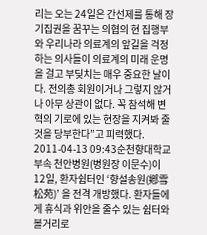리는 오는 24일은 간선제를 통해 장기집권을 꿈꾸는 의협의 현 집행부와 우리나라 의료계의 앞길을 걱정하는 의사들이 의료계의 미래 운명을 걸고 부딪치는 매우 중요한 날이다. 전의총 회원이거나 그렇지 않거나 아무 상관이 없다. 꼭 참석해 변혁의 기로에 있는 현장을 지켜봐 줄 것을 당부한다”고 피력했다.
2011-04-13 09:43순천향대학교 부속 천안병원(병원장 이문수)이 12일, 환자쉼터인 ‘향설송원(鄕雪松苑)’ 을 전격 개방했다. 환자들에게 휴식과 위안을 줄수 있는 쉼터와 볼거리로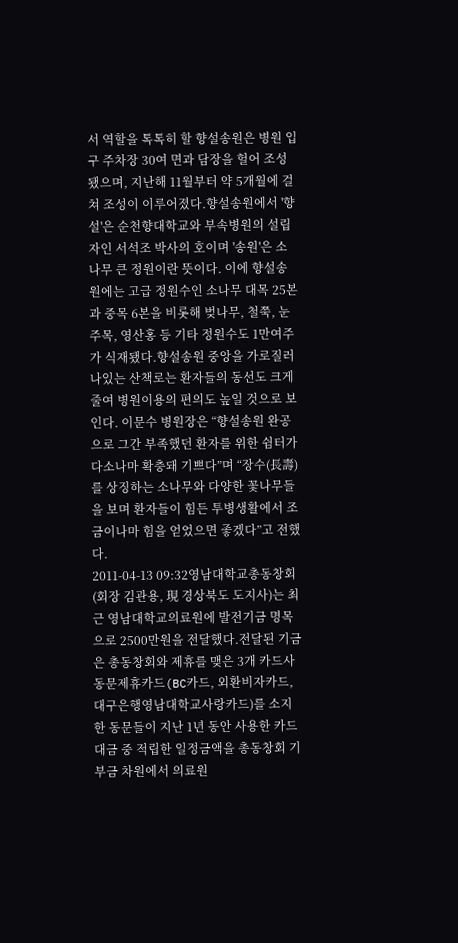서 역할을 톡톡히 할 향설송원은 병원 입구 주차장 30여 면과 담장을 헐어 조성됐으며, 지난해 11월부터 약 5개월에 걸쳐 조성이 이루어졌다.향설송원에서 '향설'은 순천향대학교와 부속병원의 설립자인 서석조 박사의 호이며 '송원'은 소나무 큰 정원이란 뜻이다. 이에 향설송원에는 고급 정원수인 소나무 대목 25본과 중목 6본을 비롯해 벚나무, 철쭉, 눈주목, 영산홍 등 기타 정원수도 1만여주가 식재됐다.향설송원 중앙을 가로질러 나있는 산책로는 환자들의 동선도 크게 줄여 병원이용의 편의도 높일 것으로 보인다. 이문수 병원장은 “향설송원 완공으로 그간 부족했던 환자를 위한 쉼터가 다소나마 확충돼 기쁘다”며 “장수(長壽)를 상징하는 소나무와 다양한 꽃나무들을 보며 환자들이 힘든 투병생활에서 조금이나마 힘을 얻었으면 좋겠다”고 전했다.
2011-04-13 09:32영남대학교총동창회(회장 김관용, 現 경상북도 도지사)는 최근 영남대학교의료원에 발전기금 명목으로 2500만원을 전달했다.전달된 기금은 총동창회와 제휴를 맺은 3개 카드사 동문제휴카드(BC카드, 외환비자카드, 대구은행영남대학교사랑카드)를 소지한 동문들이 지난 1년 동안 사용한 카드대금 중 적립한 일정금액을 총동창회 기부금 차원에서 의료원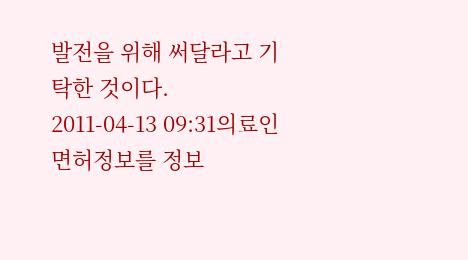발전을 위해 써달라고 기탁한 것이다.
2011-04-13 09:31의료인 면허정보를 정보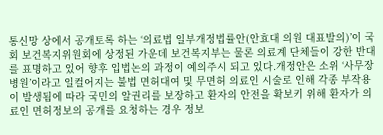통신망 상에서 공개토록 하는 ‘의료법 일부개정법률안(안효대 의원 대표발의)’이 국회 보건복지위원회에 상정된 가운데 보건복지부는 물론 의료계 단체들이 강한 반대를 표명하고 있어 향후 입법논의 과정이 예의주시 되고 있다.개정안은 소위 ‘사무장 병원’이라고 일컬어지는 불법 면허대여 및 무면허 의료인 시술로 인해 각종 부작용이 발생됨에 따라 국민의 알권리를 보장하고 환자의 안전을 확보키 위해 환자가 의료인 면허정보의 공개를 요청하는 경우 정보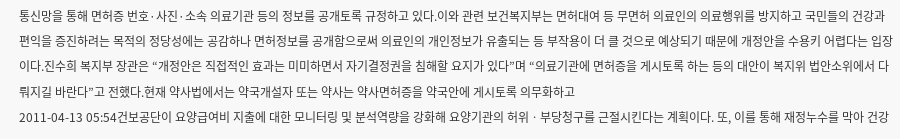통신망을 통해 면허증 번호·사진·소속 의료기관 등의 정보를 공개토록 규정하고 있다.이와 관련 보건복지부는 면허대여 등 무면허 의료인의 의료행위를 방지하고 국민들의 건강과 편익을 증진하려는 목적의 정당성에는 공감하나 면허정보를 공개함으로써 의료인의 개인정보가 유출되는 등 부작용이 더 클 것으로 예상되기 때문에 개정안을 수용키 어렵다는 입장이다.진수희 복지부 장관은 “개정안은 직접적인 효과는 미미하면서 자기결정권을 침해할 요지가 있다”며 “의료기관에 면허증을 게시토록 하는 등의 대안이 복지위 법안소위에서 다뤄지길 바란다”고 전했다.현재 약사법에서는 약국개설자 또는 약사는 약사면허증을 약국안에 게시토록 의무화하고
2011-04-13 05:54건보공단이 요양급여비 지출에 대한 모니터링 및 분석역량을 강화해 요양기관의 허위ㆍ부당청구를 근절시킨다는 계획이다. 또, 이를 통해 재정누수를 막아 건강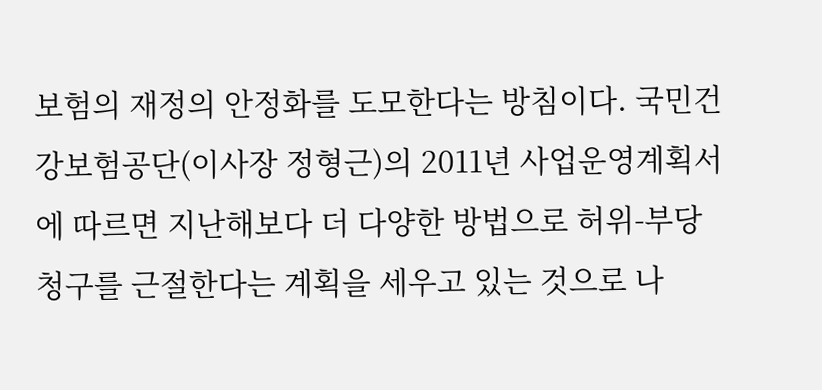보험의 재정의 안정화를 도모한다는 방침이다. 국민건강보험공단(이사장 정형근)의 2011년 사업운영계획서에 따르면 지난해보다 더 다양한 방법으로 허위-부당청구를 근절한다는 계획을 세우고 있는 것으로 나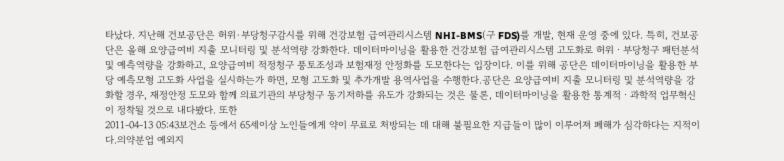타났다. 지난해 건보공단은 허위·부당청구감시를 위해 건강보험 급여관리시스템 NHI-BMS(구 FDS)를 개발, 현재 운영 중에 있다. 특히, 건보공단은 올해 요양급여비 지출 모니터링 및 분석역량 강화한다. 데이터마이닝을 활용한 건강보험 급여관리시스템 고도화로 허위ㆍ부당청구 패턴분석 및 예측역량을 강화하고, 요양급여비 적정청구 풍토조성과 보험재정 안정화를 도모한다는 입장이다. 이를 위해 공단은 데이터마이닝을 활용한 부당 예측모형 고도화 사업을 실시하는가 하면, 모형 고도화 및 추가개발 용역사업을 수행한다.공단은 요양급여비 지출 모니터링 및 분석역량을 강화할 경우, 재정안정 도모와 함께 의료기관의 부당청구 동기저하를 유도가 강화되는 것은 물론, 데이터마이닝을 활용한 통계적ㆍ과학적 업무혁신이 정착될 것으로 내다봤다. 또한
2011-04-13 05:43보건소 등에서 65세이상 노인들에게 약이 무료로 처방되는 데 대해 불필요한 지급들이 많이 이루어져 폐해가 심각하다는 지적이다.의약분업 예외지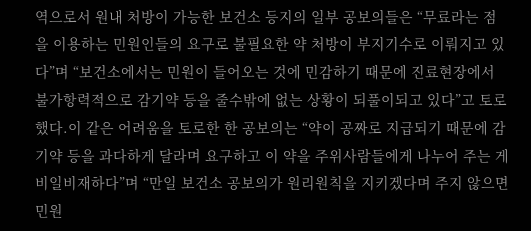역으로서 원내 처방이 가능한 보건소 등지의 일부 공보의들은 “무료라는 점을 이용하는 민원인들의 요구로 불필요한 약 처방이 부지기수로 이뤄지고 있다”며 “보건소에서는 민원이 들어오는 것에 민감하기 때문에 진료현장에서 불가항력적으로 감기약 등을 줄수밖에 없는 상황이 되풀이되고 있다”고 토로했다.이 같은 어려움을 토로한 한 공보의는 “약이 공짜로 지급되기 때문에 감기약 등을 과다하게 달라며 요구하고 이 약을 주위사람들에게 나누어 주는 게 비일비재하다”며 “만일 보건소 공보의가 원리원칙을 지키겠다며 주지 않으면 민원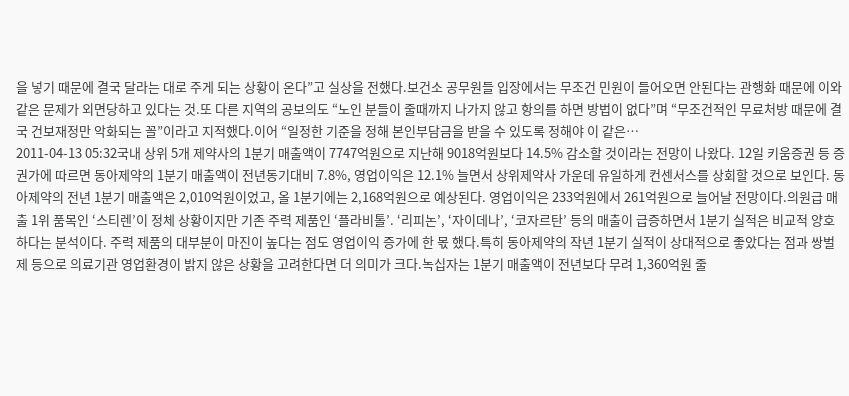을 넣기 때문에 결국 달라는 대로 주게 되는 상황이 온다”고 실상을 전했다.보건소 공무원들 입장에서는 무조건 민원이 들어오면 안된다는 관행화 때문에 이와같은 문제가 외면당하고 있다는 것.또 다른 지역의 공보의도 “노인 분들이 줄때까지 나가지 않고 항의를 하면 방법이 없다”며 “무조건적인 무료처방 때문에 결국 건보재정만 악화되는 꼴”이라고 지적했다.이어 “일정한 기준을 정해 본인부담금을 받을 수 있도록 정해야 이 같은…
2011-04-13 05:32국내 상위 5개 제약사의 1분기 매출액이 7747억원으로 지난해 9018억원보다 14.5% 감소할 것이라는 전망이 나왔다. 12일 키움증권 등 증권가에 따르면 동아제약의 1분기 매출액이 전년동기대비 7.8%, 영업이익은 12.1% 늘면서 상위제약사 가운데 유일하게 컨센서스를 상회할 것으로 보인다. 동아제약의 전년 1분기 매출액은 2,010억원이었고, 올 1분기에는 2,168억원으로 예상된다. 영업이익은 233억원에서 261억원으로 늘어날 전망이다.의원급 매출 1위 품목인 ‘스티렌’이 정체 상황이지만 기존 주력 제품인 ‘플라비톨’. ‘리피논’, ‘자이데나’, ‘코자르탄’ 등의 매출이 급증하면서 1분기 실적은 비교적 양호하다는 분석이다. 주력 제품의 대부분이 마진이 높다는 점도 영업이익 증가에 한 몫 했다.특히 동아제약의 작년 1분기 실적이 상대적으로 좋았다는 점과 쌍벌제 등으로 의료기관 영업환경이 밝지 않은 상황을 고려한다면 더 의미가 크다.녹십자는 1분기 매출액이 전년보다 무려 1,360억원 줄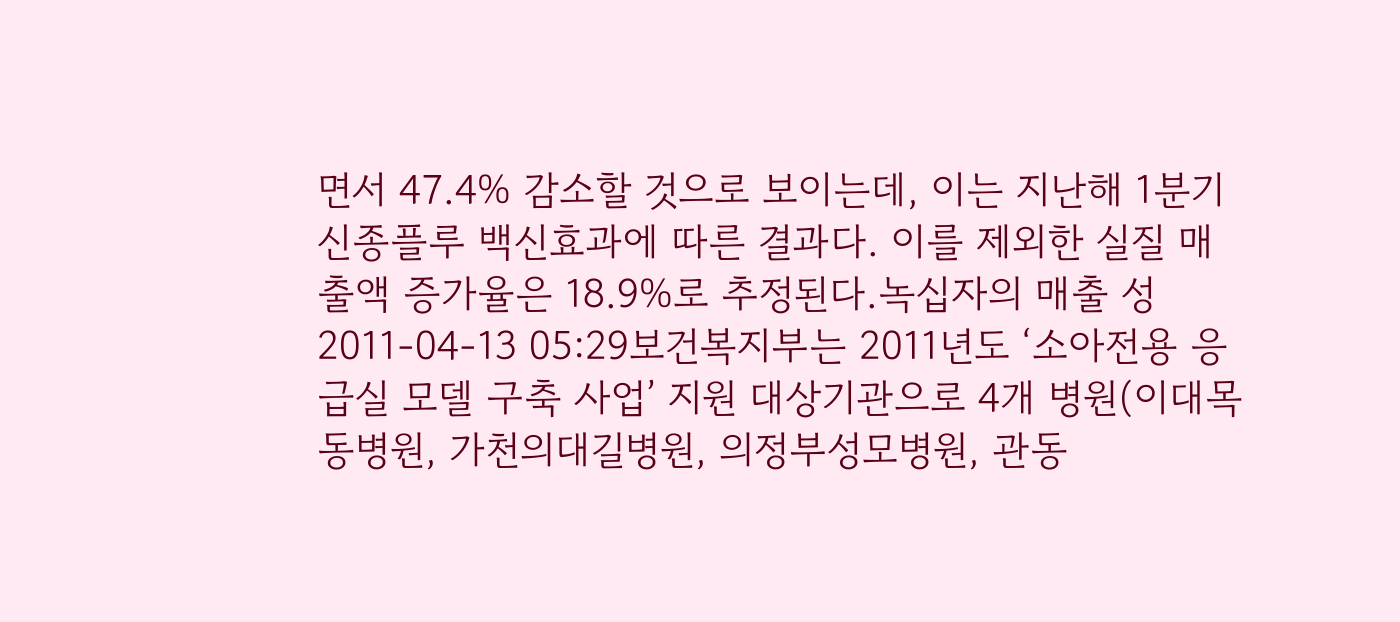면서 47.4% 감소할 것으로 보이는데, 이는 지난해 1분기 신종플루 백신효과에 따른 결과다. 이를 제외한 실질 매출액 증가율은 18.9%로 추정된다.녹십자의 매출 성
2011-04-13 05:29보건복지부는 2011년도 ‘소아전용 응급실 모델 구축 사업’ 지원 대상기관으로 4개 병원(이대목동병원, 가천의대길병원, 의정부성모병원, 관동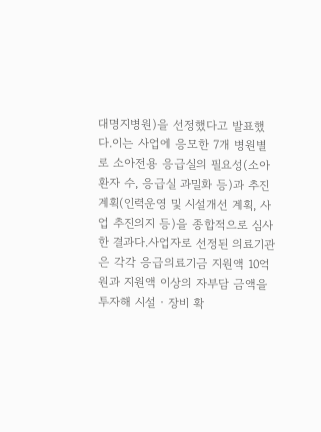대명지병원)을 선정했다고 발표했다.이는 사업에 응모한 7개 병원별로 소아전용 응급실의 필요성(소아환자 수, 응급실 과밀화 등)과 추진 계획(인력운영 및 시설개선 계획, 사업 추진의지 등)을 종합적으로 심사한 결과다.사업자로 선정된 의료기관은 각각 응급의료기금 지원액 10억원과 지원액 이상의 자부담 금액을 투자해 시설‧장비 확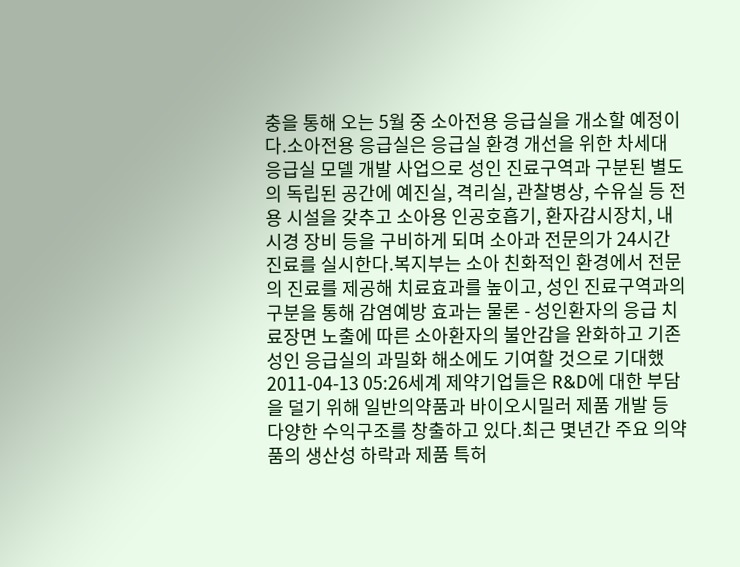충을 통해 오는 5월 중 소아전용 응급실을 개소할 예정이다.소아전용 응급실은 응급실 환경 개선을 위한 차세대 응급실 모델 개발 사업으로 성인 진료구역과 구분된 별도의 독립된 공간에 예진실, 격리실, 관찰병상, 수유실 등 전용 시설을 갖추고 소아용 인공호흡기, 환자감시장치, 내시경 장비 등을 구비하게 되며 소아과 전문의가 24시간 진료를 실시한다.복지부는 소아 친화적인 환경에서 전문의 진료를 제공해 치료효과를 높이고, 성인 진료구역과의 구분을 통해 감염예방 효과는 물론 - 성인환자의 응급 치료장면 노출에 따른 소아환자의 불안감을 완화하고 기존 성인 응급실의 과밀화 해소에도 기여할 것으로 기대했
2011-04-13 05:26세계 제약기업들은 R&D에 대한 부담을 덜기 위해 일반의약품과 바이오시밀러 제품 개발 등 다양한 수익구조를 창출하고 있다.최근 몇년간 주요 의약품의 생산성 하락과 제품 특허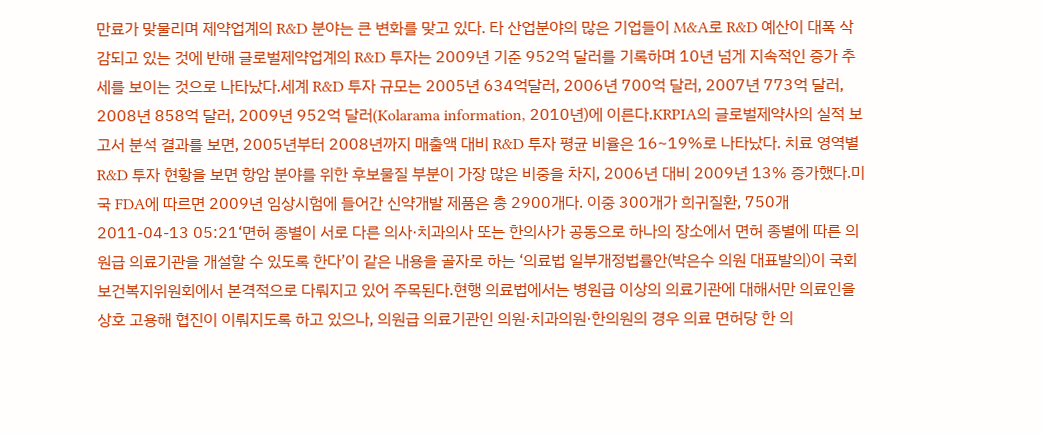만료가 맞물리며 제약업계의 R&D 분야는 큰 변화를 맞고 있다. 타 산업분야의 많은 기업들이 M&A로 R&D 예산이 대폭 삭감되고 있는 것에 반해 글로벌제약업계의 R&D 투자는 2009년 기준 952억 달러를 기록하며 10년 넘게 지속적인 증가 추세를 보이는 것으로 나타났다.세계 R&D 투자 규모는 2005년 634억달러, 2006년 700억 달러, 2007년 773억 달러, 2008년 858억 달러, 2009년 952억 달러(Kolarama information, 2010년)에 이른다.KRPIA의 글로벌제약사의 실적 보고서 분석 결과를 보면, 2005년부터 2008년까지 매출액 대비 R&D 투자 평균 비율은 16~19%로 나타났다. 치료 영역별 R&D 투자 현황을 보면 항암 분야를 위한 후보물질 부분이 가장 많은 비중을 차지, 2006년 대비 2009년 13% 증가했다.미국 FDA에 따르면 2009년 임상시험에 들어간 신약개발 제품은 총 2900개다. 이중 300개가 희귀질환, 750개
2011-04-13 05:21‘면허 종별이 서로 다른 의사·치과의사 또는 한의사가 공동으로 하나의 장소에서 면허 종별에 따른 의원급 의료기관을 개설할 수 있도록 한다’이 같은 내용을 골자로 하는 ‘의료법 일부개정법률안(박은수 의원 대표발의)이 국회 보건복지위원회에서 본격적으로 다뤄지고 있어 주목된다.현행 의료법에서는 병원급 이상의 의료기관에 대해서만 의료인을 상호 고용해 협진이 이뤄지도록 하고 있으나, 의원급 의료기관인 의원·치과의원·한의원의 경우 의료 면허당 한 의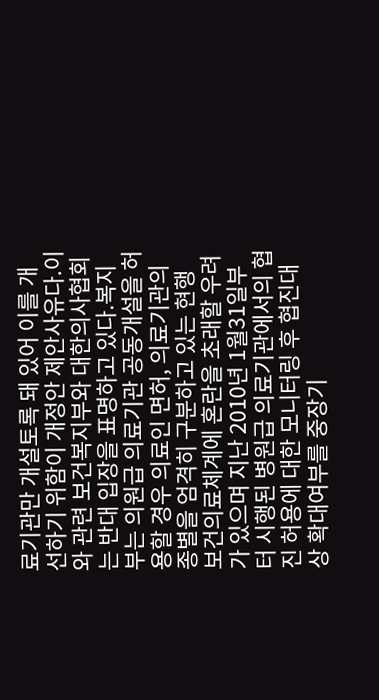료기관만 개설토록 돼 있어 이를 개선하기 위함이 개정안 제안사유다.이와 관련 보건복지부와 대한의사협회는 반대 입장을 표명하고 있다.복지부는 의원급 의료기관 공동개설을 허용할 경우 의료인 면허, 의료기관의 종별을 엄격히 구분하고 있는 현행 보건의료체계에 혼란을 초래할 우려가 있으며 지난 2010년 1월31일부터 시행된 병원급 의료기관에서의 협진 허용에 대한 모니터링 후 협진대상 확대여부를 중장기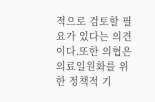적으로 검토할 필요가 있다는 의견이다.또한 의협은 의료일원화를 위한 정책적 기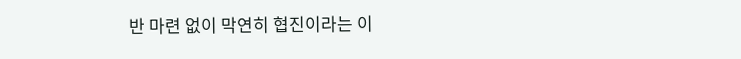반 마련 없이 막연히 협진이라는 이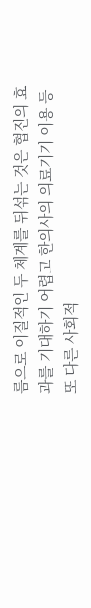름으로 이질적인 두 체계를 뒤섞는 것은 협진의 효과를 기대하기 어렵고 한의사의 의료기기 이용 등 또 다른 사회적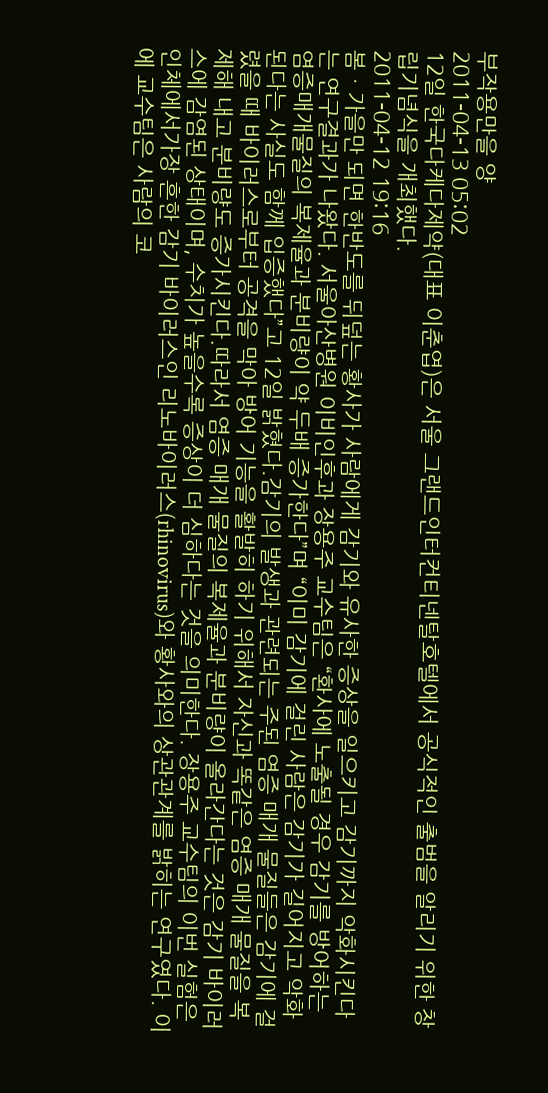부작용만을 양
2011-04-13 05:02
12일 한국다케다제약(대표 이춘엽)은 서울 그랜드인터컨티넨탈호텔에서 공식적인 출범을 알리기 위한 창립기념식을 개최했다.
2011-04-12 19:16
봄ㆍ가을만 되면 한반도를 뒤덮는 황사가 사람에게 감기와 유사한 증상을 일으키고 감기까지 악화시킨다는 연구결과가 나왔다. 서울아산병원 이비인후과 장용주 교수팀은 “환사에 노출될 경우 감기를 방어하는 염증매개물질의 복제율과 분비량이 약 두배 증가한다”며 “이미 감기에 걸린 사람은 감기가 길어지고 악화된다는 사실도 함께 입증했다”고 12일 밝혔다.감기의 발생과 관련되는 주된 염증 매개 물질들은 감기에 걸렸을 때 바이러스로부터 공격을 막아 방어 기능을 활발히 하기 위해서 자신과 똑같은 염증 매개 물질을 복제해 내고 분비량도 증가시킨다.따라서 염증 매개 물질의 복제율과 분비량이 올라간다는 것은 감기 바이러스에 감염된 상태이며, 수치가 높을수록 증상이 더 심하다는 것을 의미한다. 장용주 교수팀의 이번 실험은 인체에서가장 흔한 감기 바이러스인 리노바이러스(rhinovirus)와 황사와의 상관관계를 밝히는 연구였다. 이에 교수팀은 사람의 코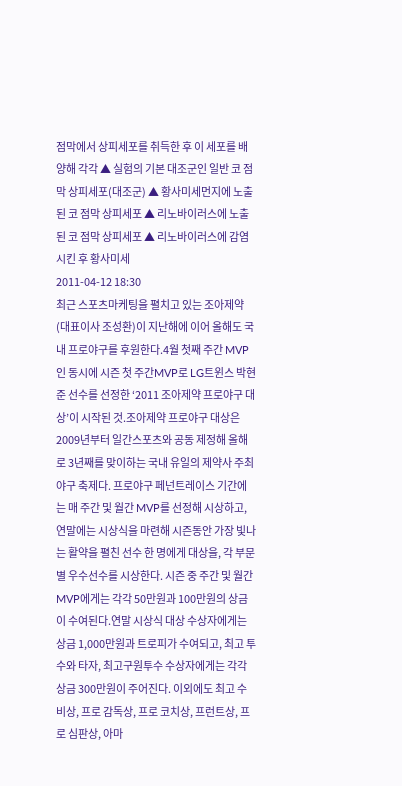점막에서 상피세포를 취득한 후 이 세포를 배양해 각각 ▲ 실험의 기본 대조군인 일반 코 점막 상피세포(대조군) ▲ 황사미세먼지에 노출된 코 점막 상피세포 ▲ 리노바이러스에 노출된 코 점막 상피세포 ▲ 리노바이러스에 감염시킨 후 황사미세
2011-04-12 18:30
최근 스포츠마케팅을 펼치고 있는 조아제약(대표이사 조성환)이 지난해에 이어 올해도 국내 프로야구를 후원한다.4월 첫째 주간 MVP인 동시에 시즌 첫 주간MVP로 LG트윈스 박현준 선수를 선정한 ‘2011 조아제약 프로야구 대상’이 시작된 것.조아제약 프로야구 대상은 2009년부터 일간스포츠와 공동 제정해 올해로 3년째를 맞이하는 국내 유일의 제약사 주최 야구 축제다. 프로야구 페넌트레이스 기간에는 매 주간 및 월간 MVP를 선정해 시상하고, 연말에는 시상식을 마련해 시즌동안 가장 빛나는 활약을 펼친 선수 한 명에게 대상을, 각 부문별 우수선수를 시상한다. 시즌 중 주간 및 월간 MVP에게는 각각 50만원과 100만원의 상금이 수여된다.연말 시상식 대상 수상자에게는 상금 1,000만원과 트로피가 수여되고, 최고 투수와 타자, 최고구원투수 수상자에게는 각각 상금 300만원이 주어진다. 이외에도 최고 수비상, 프로 감독상, 프로 코치상, 프런트상, 프로 심판상, 아마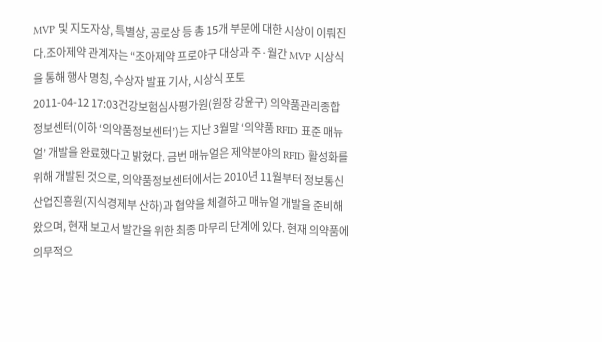MVP 및 지도자상, 특별상, 공로상 등 총 15개 부문에 대한 시상이 이뤄진다.조아제약 관계자는 “조아제약 프로야구 대상과 주·월간 MVP 시상식을 통해 행사 명칭, 수상자 발표 기사, 시상식 포토
2011-04-12 17:03건강보험심사평가원(원장 강윤구) 의약품관리종합정보센터(이하 ‘의약품정보센터’)는 지난 3월말 ‘의약품 RFID 표준 매뉴얼’ 개발을 완료했다고 밝혔다. 금번 매뉴얼은 제약분야의 RFID 활성화를 위해 개발된 것으로, 의약품정보센터에서는 2010년 11월부터 정보통신산업진흥원(지식경제부 산하)과 협약을 체결하고 매뉴얼 개발을 준비해 왔으며, 현재 보고서 발간을 위한 최종 마무리 단계에 있다. 현재 의약품에 의무적으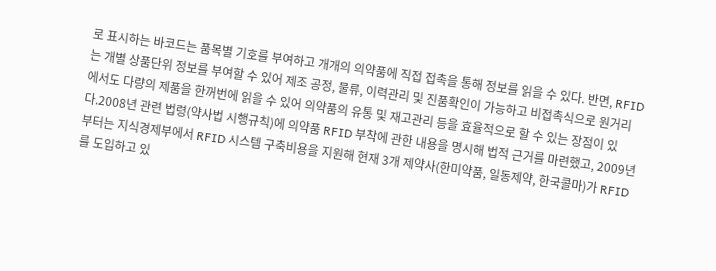로 표시하는 바코드는 품목별 기호를 부여하고 개개의 의약품에 직접 접촉을 통해 정보를 읽을 수 있다. 반면, RFID는 개별 상품단위 정보를 부여할 수 있어 제조 공정, 물류, 이력관리 및 진품확인이 가능하고 비접촉식으로 원거리에서도 다량의 제품을 한꺼번에 읽을 수 있어 의약품의 유통 및 재고관리 등을 효율적으로 할 수 있는 장점이 있다.2008년 관련 법령(약사법 시행규칙)에 의약품 RFID 부착에 관한 내용을 명시해 법적 근거를 마련했고, 2009년부터는 지식경제부에서 RFID 시스템 구축비용을 지원해 현재 3개 제약사(한미약품, 일동제약, 한국콜마)가 RFID를 도입하고 있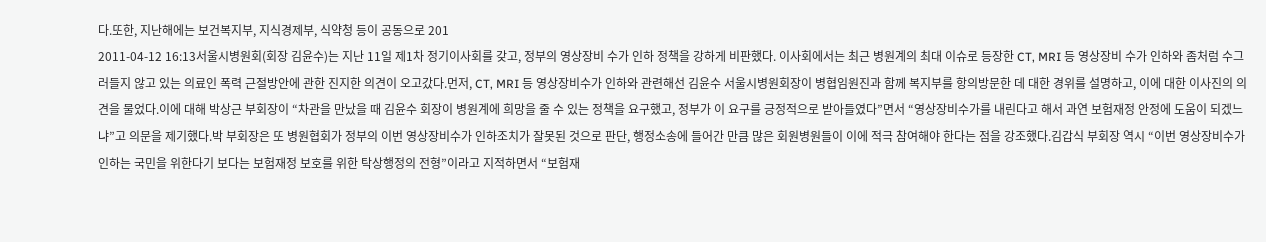다.또한, 지난해에는 보건복지부, 지식경제부, 식약청 등이 공동으로 201
2011-04-12 16:13서울시병원회(회장 김윤수)는 지난 11일 제1차 정기이사회를 갖고, 정부의 영상장비 수가 인하 정책을 강하게 비판했다. 이사회에서는 최근 병원계의 최대 이슈로 등장한 CT, MRI 등 영상장비 수가 인하와 좀처럼 수그러들지 않고 있는 의료인 폭력 근절방안에 관한 진지한 의견이 오고갔다.먼저, CT, MRI 등 영상장비수가 인하와 관련해선 김윤수 서울시병원회장이 병협임원진과 함께 복지부를 항의방문한 데 대한 경위를 설명하고, 이에 대한 이사진의 의견을 물었다.이에 대해 박상근 부회장이 “차관을 만났을 때 김윤수 회장이 병원계에 희망을 줄 수 있는 정책을 요구했고, 정부가 이 요구를 긍정적으로 받아들였다”면서 “영상장비수가를 내린다고 해서 과연 보험재정 안정에 도움이 되겠느냐”고 의문을 제기했다.박 부회장은 또 병원협회가 정부의 이번 영상장비수가 인하조치가 잘못된 것으로 판단, 행정소송에 들어간 만큼 많은 회원병원들이 이에 적극 참여해야 한다는 점을 강조했다.김갑식 부회장 역시 “이번 영상장비수가 인하는 국민을 위한다기 보다는 보험재정 보호를 위한 탁상행정의 전형”이라고 지적하면서 “보험재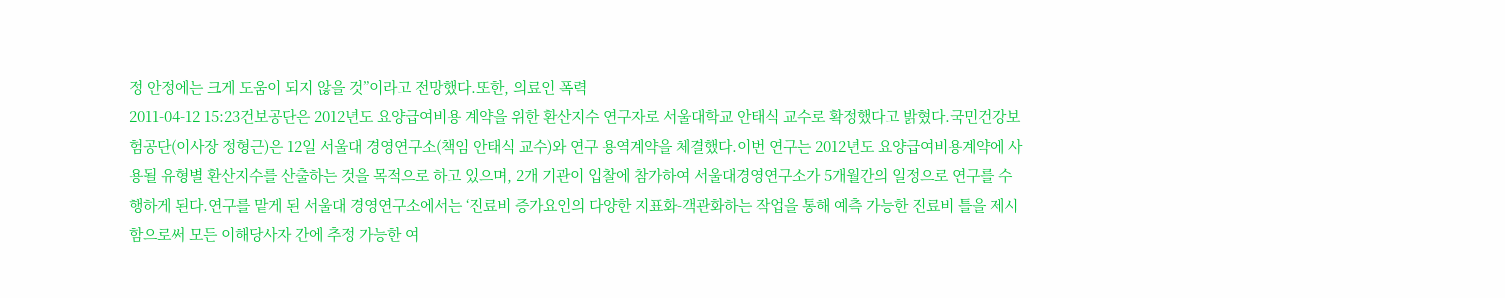정 안정에는 크게 도움이 되지 않을 것”이라고 전망했다.또한, 의료인 폭력
2011-04-12 15:23건보공단은 2012년도 요양급여비용 계약을 위한 환산지수 연구자로 서울대학교 안태식 교수로 확정했다고 밝혔다.국민건강보험공단(이사장 정형근)은 12일 서울대 경영연구소(책임 안태식 교수)와 연구 용역계약을 체결했다.이번 연구는 2012년도 요양급여비용계약에 사용될 유형별 환산지수를 산출하는 것을 목적으로 하고 있으며, 2개 기관이 입찰에 참가하여 서울대경영연구소가 5개월간의 일정으로 연구를 수행하게 된다.연구를 맡게 된 서울대 경영연구소에서는 ‘진료비 증가요인의 다양한 지표화-객관화하는 작업을 통해 예측 가능한 진료비 틀을 제시함으로써 모든 이해당사자 간에 추정 가능한 여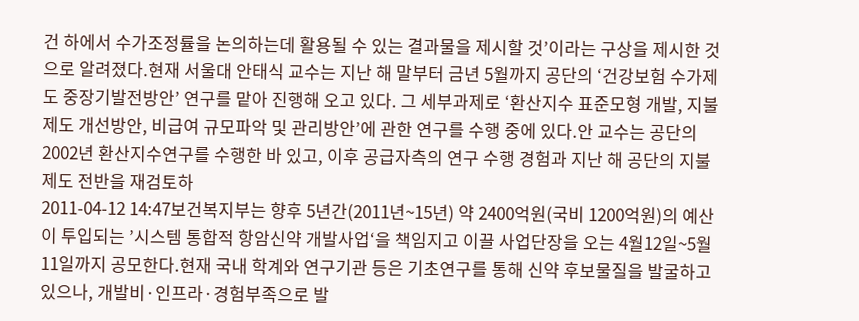건 하에서 수가조정률을 논의하는데 활용될 수 있는 결과물을 제시할 것’이라는 구상을 제시한 것으로 알려졌다.현재 서울대 안태식 교수는 지난 해 말부터 금년 5월까지 공단의 ‘건강보험 수가제도 중장기발전방안’ 연구를 맡아 진행해 오고 있다. 그 세부과제로 ‘환산지수 표준모형 개발, 지불제도 개선방안, 비급여 규모파악 및 관리방안’에 관한 연구를 수행 중에 있다.안 교수는 공단의 2002년 환산지수연구를 수행한 바 있고, 이후 공급자측의 연구 수행 경험과 지난 해 공단의 지불제도 전반을 재검토하
2011-04-12 14:47보건복지부는 향후 5년간(2011년~15년) 약 2400억원(국비 1200억원)의 예산이 투입되는 ’시스템 통합적 항암신약 개발사업‘을 책임지고 이끌 사업단장을 오는 4월12일~5월11일까지 공모한다.현재 국내 학계와 연구기관 등은 기초연구를 통해 신약 후보물질을 발굴하고 있으나, 개발비·인프라·경험부족으로 발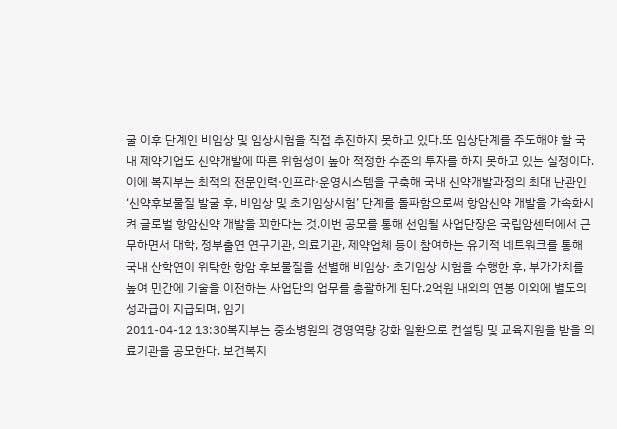굴 이후 단계인 비임상 및 임상시험을 직접 추진하지 못하고 있다.또 임상단계를 주도해야 할 국내 제약기업도 신약개발에 따른 위험성이 높아 적정한 수준의 투자를 하지 못하고 있는 실정이다.이에 복지부는 최적의 전문인력·인프라·운영시스템을 구축해 국내 신약개발과정의 최대 난관인 ‘신약후보물질 발굴 후, 비임상 및 초기임상시험’ 단계를 돌파함으로써 항암신약 개발을 가속화시켜 글로벌 항암신약 개발을 꾀한다는 것.이번 공모를 통해 선임될 사업단장은 국립암센터에서 근무하면서 대학, 정부출연 연구기관, 의료기관, 제약업체 등이 참여하는 유기적 네트워크를 통해 국내 산학연이 위탁한 항암 후보물질을 선별해 비임상· 초기임상 시험을 수행한 후, 부가가치를 높여 민간에 기술을 이전하는 사업단의 업무를 총괄하게 된다.2억원 내외의 연봉 이외에 별도의 성과급이 지급되며, 임기
2011-04-12 13:30복지부는 중소병원의 경영역량 강화 일환으로 컨설팅 및 교육지원을 받을 의료기관을 공모한다. 보건복지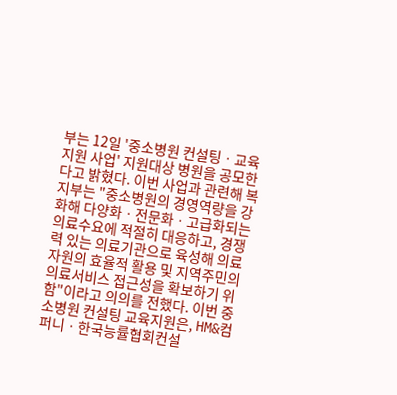부는 12일 '중소병원 컨설팅ㆍ교육지원 사업' 지원대상 병원을 공모한다고 밝혔다. 이번 사업과 관련해 복지부는 "중소병원의 경영역량을 강화해 다양화ㆍ전문화ㆍ고급화되는 의료수요에 적절히 대응하고, 경쟁력 있는 의료기관으로 육성해 의료자원의 효율적 활용 및 지역주민의 의료서비스 접근성을 확보하기 위함"이라고 의의를 전했다. 이번 중소병원 컨설팅 교육지원은, HM&컴퍼니ㆍ한국능률협회컨설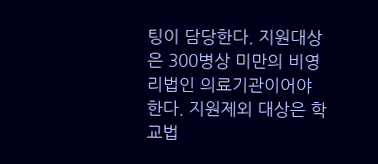팅이 담당한다. 지원대상은 300병상 미만의 비영리법인 의료기관이어야 한다. 지원제외 대상은 학교법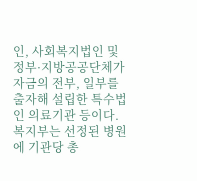인, 사회복지법인 및 정부·지방공공단체가 자금의 전부, 일부를 출자해 설립한 특수법인 의료기관 등이다. 복지부는 선정된 병원에 기관당 총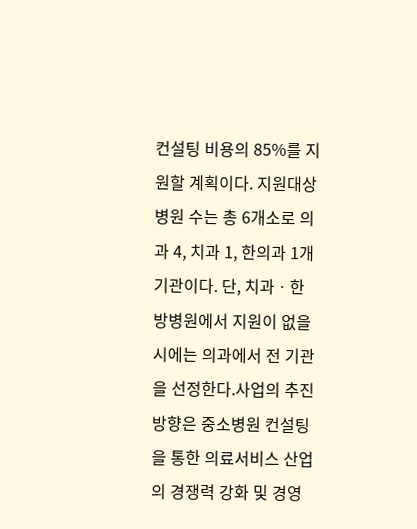컨설팅 비용의 85%를 지원할 계획이다. 지원대상 병원 수는 총 6개소로 의과 4, 치과 1, 한의과 1개 기관이다. 단, 치과ㆍ한방병원에서 지원이 없을 시에는 의과에서 전 기관을 선정한다.사업의 추진방향은 중소병원 컨설팅을 통한 의료서비스 산업의 경쟁력 강화 및 경영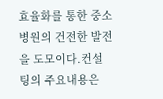효율화를 통한 중소병원의 건전한 발전을 도모이다.컨설팅의 주요내용은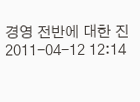경영 전반에 대한 진
2011-04-12 12:14